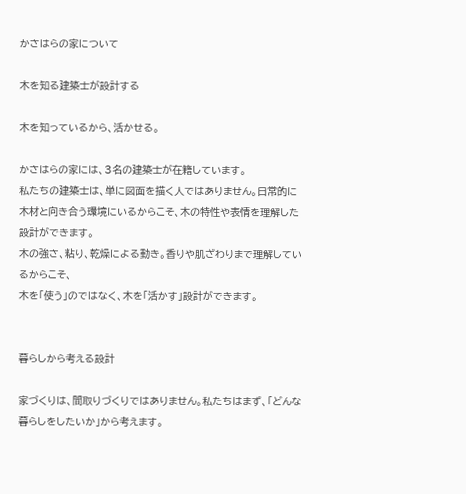かさはらの家について

木を知る建築士が設計する

木を知っているから、活かせる。

かさはらの家には、3名の建築士が在籍しています。
私たちの建築士は、単に図面を描く人ではありません。日常的に木材と向き合う環境にいるからこそ、木の特性や表情を理解した設計ができます。
木の強さ、粘り、乾燥による動き。香りや肌ざわりまで理解しているからこそ、
木を「使う」のではなく、木を「活かす」設計ができます。


暮らしから考える設計

家づくりは、間取りづくりではありません。私たちはまず、「どんな暮らしをしたいか」から考えます。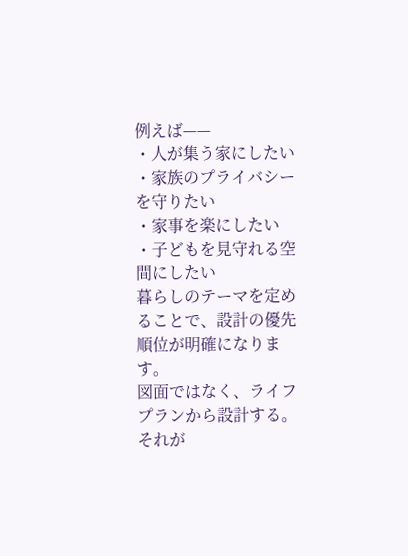例えば——
・人が集う家にしたい
・家族のプライバシーを守りたい
・家事を楽にしたい
・子どもを見守れる空間にしたい
暮らしのテーマを定めることで、設計の優先順位が明確になります。
図面ではなく、ライフプランから設計する。それが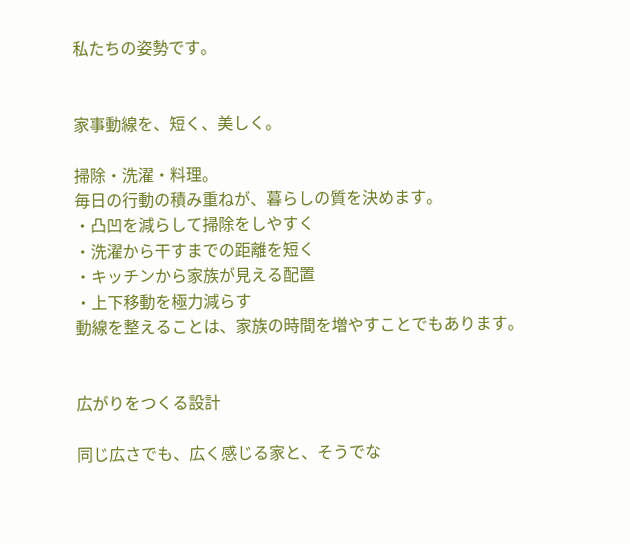私たちの姿勢です。


家事動線を、短く、美しく。

掃除・洗濯・料理。
毎日の行動の積み重ねが、暮らしの質を決めます。
・凸凹を減らして掃除をしやすく
・洗濯から干すまでの距離を短く
・キッチンから家族が見える配置
・上下移動を極力減らす
動線を整えることは、家族の時間を増やすことでもあります。


広がりをつくる設計

同じ広さでも、広く感じる家と、そうでな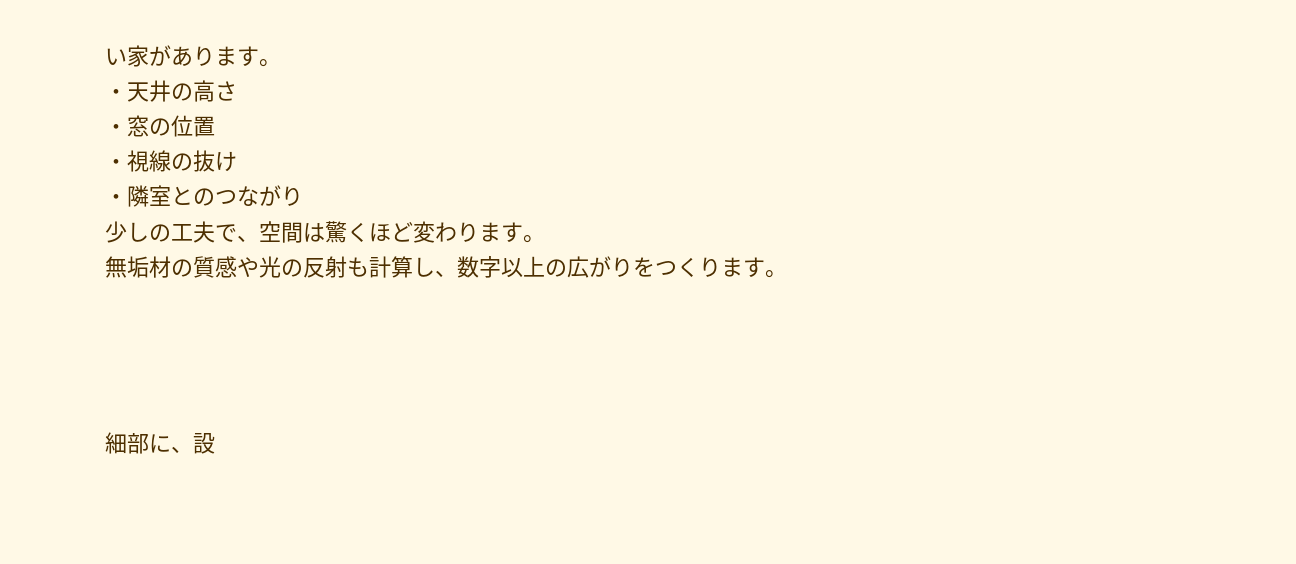い家があります。
・天井の高さ
・窓の位置
・視線の抜け
・隣室とのつながり
少しの工夫で、空間は驚くほど変わります。
無垢材の質感や光の反射も計算し、数字以上の広がりをつくります。




細部に、設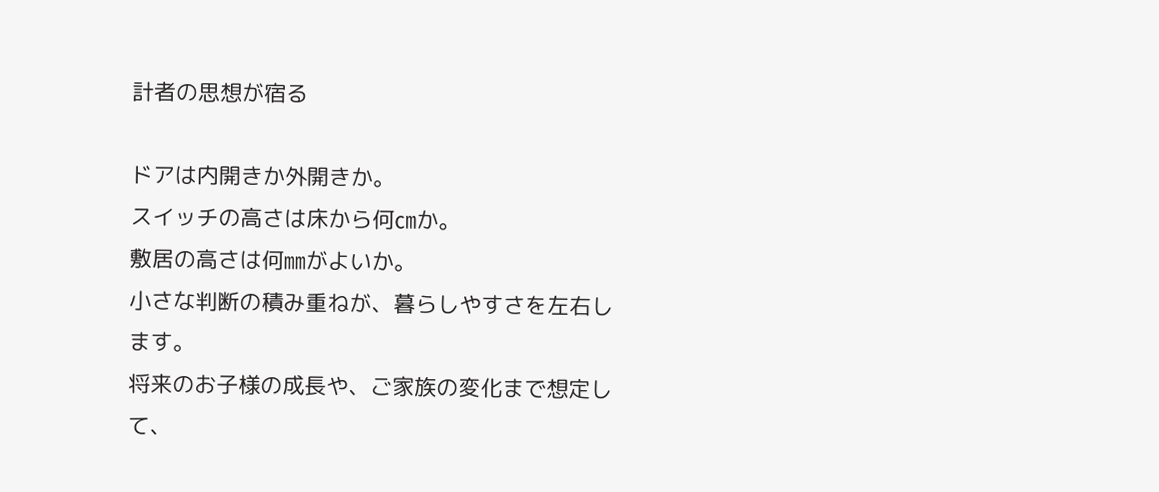計者の思想が宿る

ドアは内開きか外開きか。
スイッチの高さは床から何㎝か。
敷居の高さは何㎜がよいか。
小さな判断の積み重ねが、暮らしやすさを左右します。
将来のお子様の成長や、ご家族の変化まで想定して、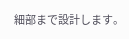細部まで設計します。